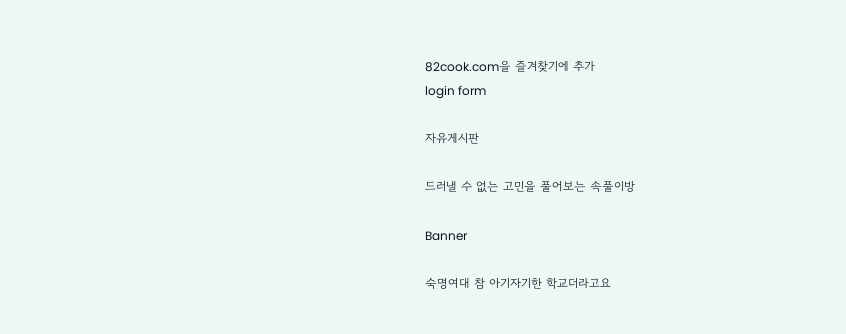82cook.com을 즐겨찾기에 추가
login form

자유게시판

드러낼 수 없는 고민을 풀어보는 속풀이방

Banner

숙명여대 참 아기자기한 학교더라고요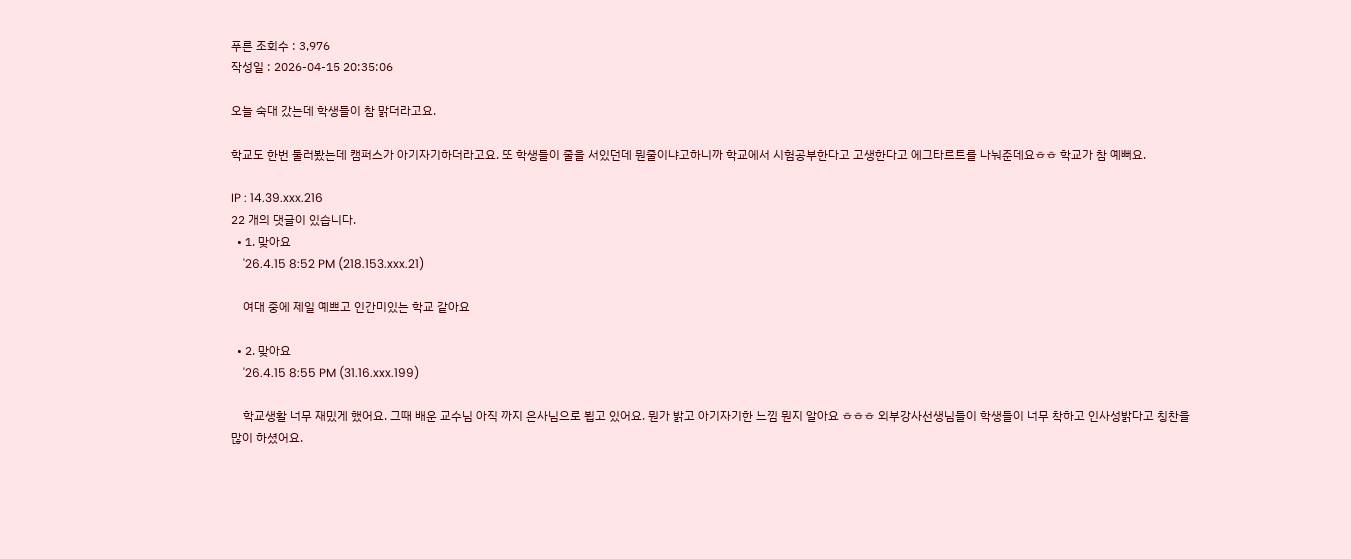푸른 조회수 : 3,976
작성일 : 2026-04-15 20:35:06

오늘 숙대 갔는데 학생들이 참 맑더라고요.

학교도 한번 둘러봤는데 캠퍼스가 아기자기하더라고요. 또 학생들이 줄을 서있던데 뭔줄이냐고하니까 학교에서 시험공부한다고 고생한다고 에그타르트를 나눠준데요ㅎㅎ 학교가 참 예뻐요.

IP : 14.39.xxx.216
22 개의 댓글이 있습니다.
  • 1. 맞아요
    '26.4.15 8:52 PM (218.153.xxx.21)

    여대 중에 제일 예쁘고 인간미있는 학교 같아요

  • 2. 맞아요
    '26.4.15 8:55 PM (31.16.xxx.199)

    학교생활 너무 재밌게 했어요. 그때 배운 교수님 아직 까지 은사님으로 뵙고 있어요. 뭔가 밝고 아기자기한 느낌 뭔지 알아요 ㅎㅎㅎ 외부강사선생님들이 학생들이 너무 착하고 인사성밝다고 칭찬을 많이 하셨어요.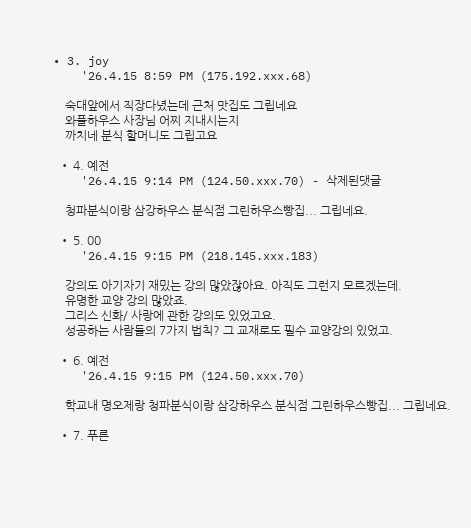• 3. joy
    '26.4.15 8:59 PM (175.192.xxx.68)

    숙대앞에서 직장다녔는데 근처 맛집도 그립네요
    와플하우스 사장님 어찌 지내시는지
    까치네 분식 할머니도 그립고요

  • 4. 예전
    '26.4.15 9:14 PM (124.50.xxx.70) - 삭제된댓글

    청파분식이랑 삼강하우스 분식점 그린하우스빵집... 그립네요.

  • 5. 00
    '26.4.15 9:15 PM (218.145.xxx.183)

    강의도 아기자기 재밌는 강의 많았잖아요. 아직도 그런지 모르겠는데.
    유명한 교양 강의 많았죠.
    그리스 신화/ 사랑에 관한 강의도 있었고요.
    성공하는 사람들의 7가지 법칙? 그 교재로도 필수 교양강의 있었고.

  • 6. 예전
    '26.4.15 9:15 PM (124.50.xxx.70)

    학교내 명오제랑 청파분식이랑 삼강하우스 분식점 그린하우스빵집... 그립네요.

  • 7. 푸른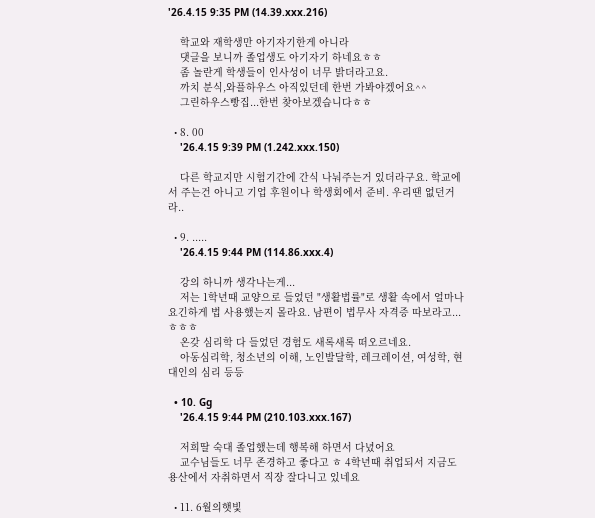'26.4.15 9:35 PM (14.39.xxx.216)

    학교와 재학생만 아기자기한게 아니라
    댓글을 보니까 졸업생도 아기자기 하네요ㅎㅎ
    좀 놀란게 학생들이 인사성이 너무 밝더라고요.
    까치 분식,와플하우스 아직있던데 한번 가봐야겠어요^^
    그린하우스빵집...한번 찾아보겠습니다ㅎㅎ

  • 8. 00
    '26.4.15 9:39 PM (1.242.xxx.150)

    다른 학교지만 시험기간에 간식 나눠주는거 있더라구요. 학교에서 주는건 아니고 기업 후원이나 학생회에서 준비. 우리땐 없던거라..

  • 9. .....
    '26.4.15 9:44 PM (114.86.xxx.4)

    강의 하니까 생각나는게...
    저는 1학년때 교양으로 들었던 "생활법률"로 생활 속에서 얼마나 요긴하게 법 사용했는지 몰라요. 남편이 법무사 자격증 따보라고...ㅎㅎㅎ
    온갖 심리학 다 들었던 경험도 새록새록 떠오르네요.
    아동심리학, 청소년의 이해, 노인발달학, 레크레이션, 여성학, 현대인의 심리 등등

  • 10. Gg
    '26.4.15 9:44 PM (210.103.xxx.167)

    저희딸 숙대 졸업했는데 행복해 하면서 다녔어요
    교수님들도 너무 존경하고 좋다고 ㅎ 4학년때 취업되서 지금도 용산에서 자취하면서 직장 잘다니고 있네요

  • 11. 6월의햇빛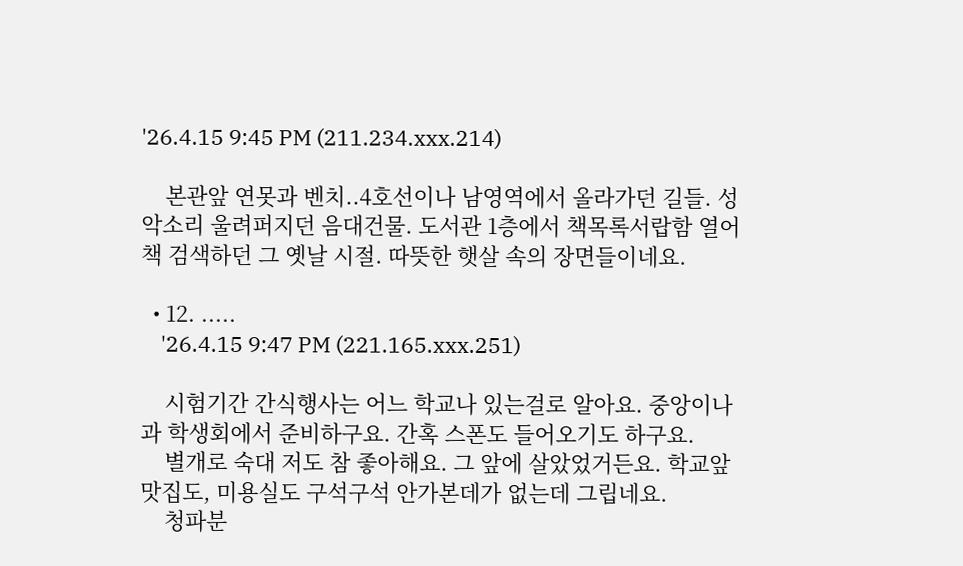'26.4.15 9:45 PM (211.234.xxx.214)

    본관앞 연못과 벤치..4호선이나 남영역에서 올라가던 길들. 성악소리 울려퍼지던 음대건물. 도서관 1층에서 책목록서랍함 열어 책 검색하던 그 옛날 시절. 따뜻한 햇살 속의 장면들이네요.

  • 12. .....
    '26.4.15 9:47 PM (221.165.xxx.251)

    시험기간 간식행사는 어느 학교나 있는걸로 알아요. 중앙이나 과 학생회에서 준비하구요. 간혹 스폰도 들어오기도 하구요.
    별개로 숙대 저도 참 좋아해요. 그 앞에 살았었거든요. 학교앞 맛집도, 미용실도 구석구석 안가본데가 없는데 그립네요.
    청파분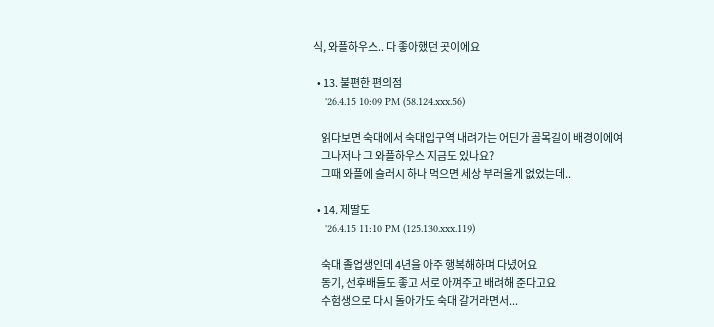식, 와플하우스.. 다 좋아했던 곳이에요

  • 13. 불편한 편의점
    '26.4.15 10:09 PM (58.124.xxx.56)

    읽다보면 숙대에서 숙대입구역 내려가는 어딘가 골목길이 배경이에여
    그나저나 그 와플하우스 지금도 있나요?
    그때 와플에 슬러시 하나 먹으면 세상 부러울게 없었는데..

  • 14. 제딸도
    '26.4.15 11:10 PM (125.130.xxx.119)

    숙대 졸업생인데 4년을 아주 행복해하며 다녔어요
    동기, 선후배들도 좋고 서로 아껴주고 배려해 준다고요
    수험생으로 다시 돌아가도 숙대 갈거라면서...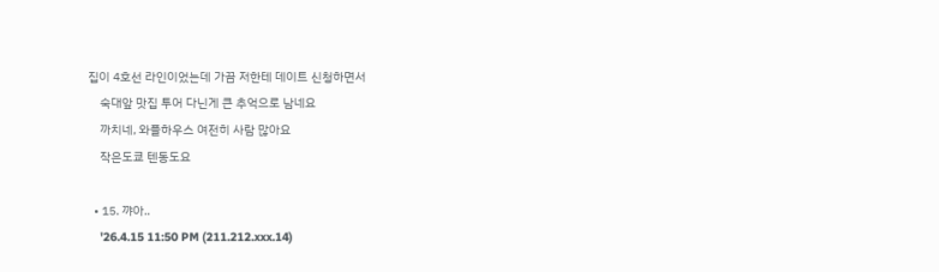집이 4호선 라인이었는데 가끔 저한테 데이트 신청하면서
    숙대앞 맛집 투어 다닌게 큰 추억으로 남네요
    까치네, 와플하우스 여전히 사람 많아요
    작은도쿄 텐동도요

  • 15. 꺄아..
    '26.4.15 11:50 PM (211.212.xxx.14)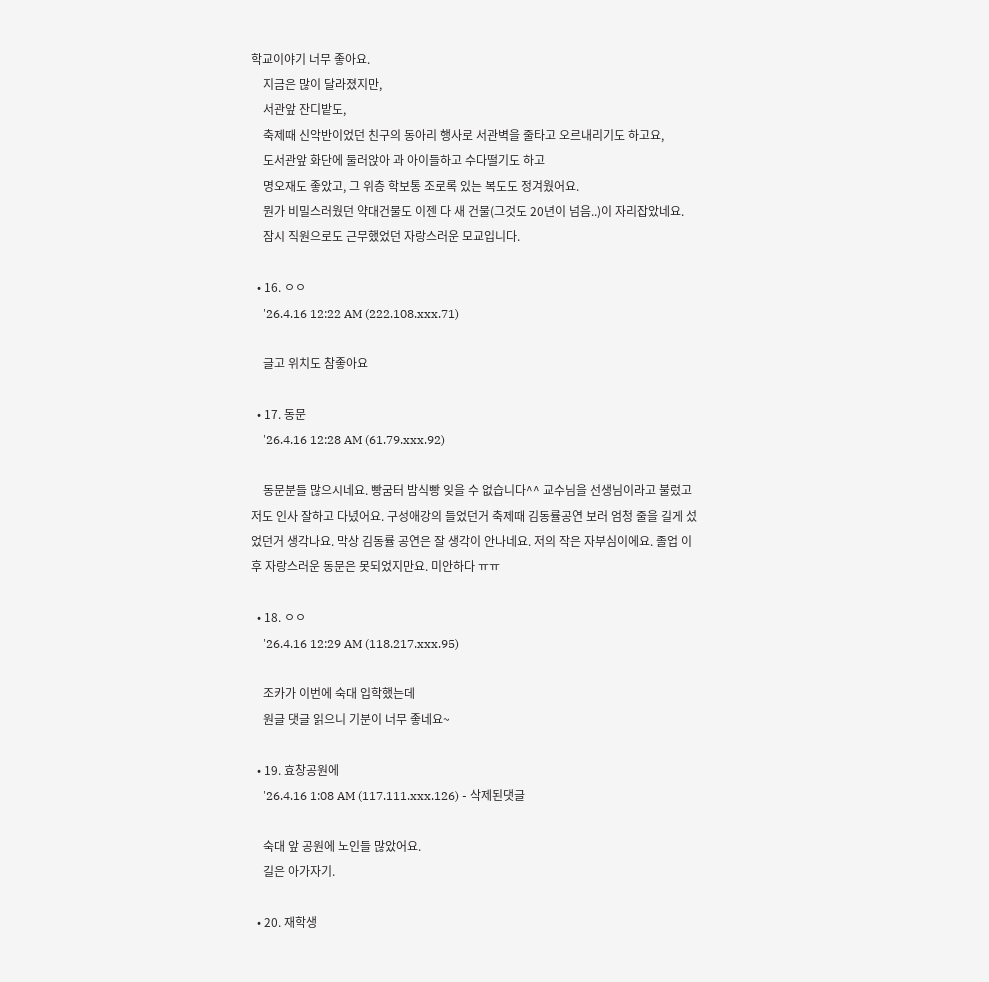학교이야기 너무 좋아요.
    지금은 많이 달라졌지만,
    서관앞 잔디밭도,
    축제때 신악반이었던 친구의 동아리 행사로 서관벽을 줄타고 오르내리기도 하고요,
    도서관앞 화단에 둘러앉아 과 아이들하고 수다떨기도 하고
    명오재도 좋았고, 그 위층 학보통 조로록 있는 복도도 정겨웠어요.
    뭔가 비밀스러웠던 약대건물도 이젠 다 새 건물(그것도 20년이 넘음..)이 자리잡았네요.
    잠시 직원으로도 근무했었던 자랑스러운 모교입니다.

  • 16. ㅇㅇ
    '26.4.16 12:22 AM (222.108.xxx.71)

    글고 위치도 참좋아요

  • 17. 동문
    '26.4.16 12:28 AM (61.79.xxx.92)

    동문분들 많으시네요. 빵굼터 밤식빵 잊을 수 없습니다^^ 교수님을 선생님이라고 불렀고 저도 인사 잘하고 다녔어요. 구성애강의 들었던거 축제때 김동률공연 보러 엄청 줄을 길게 섰었던거 생각나요. 막상 김동률 공연은 잘 생각이 안나네요. 저의 작은 자부심이에요. 졸업 이후 자랑스러운 동문은 못되었지만요. 미안하다 ㅠㅠ

  • 18. ㅇㅇ
    '26.4.16 12:29 AM (118.217.xxx.95)

    조카가 이번에 숙대 입학했는데
    원글 댓글 읽으니 기분이 너무 좋네요~

  • 19. 효창공원에
    '26.4.16 1:08 AM (117.111.xxx.126) - 삭제된댓글

    숙대 앞 공원에 노인들 많았어요.
    길은 아가자기.

  • 20. 재학생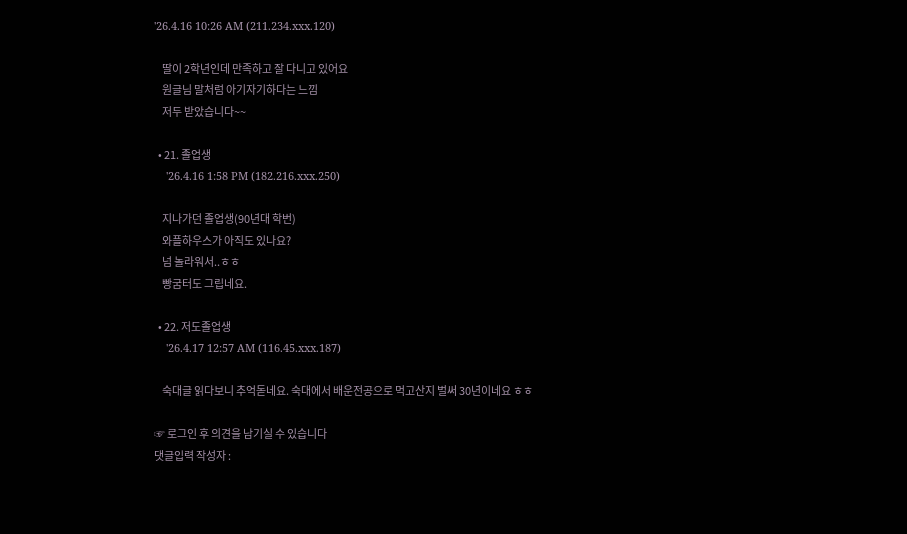'26.4.16 10:26 AM (211.234.xxx.120)

    딸이 2학년인데 만족하고 잘 다니고 있어요
    원글님 말처럼 아기자기하다는 느낌
    저두 받았습니다~~

  • 21. 졸업생
    '26.4.16 1:58 PM (182.216.xxx.250)

    지나가던 졸업생(90년대 학번)
    와플하우스가 아직도 있나요?
    넘 놀라워서..ㅎㅎ
    빵굼터도 그립네요.

  • 22. 저도졸업생
    '26.4.17 12:57 AM (116.45.xxx.187)

    숙대글 읽다보니 추억돋네요. 숙대에서 배운전공으로 먹고산지 벌써 30년이네요 ㅎㅎ

☞ 로그인 후 의견을 남기실 수 있습니다
댓글입력 작성자 :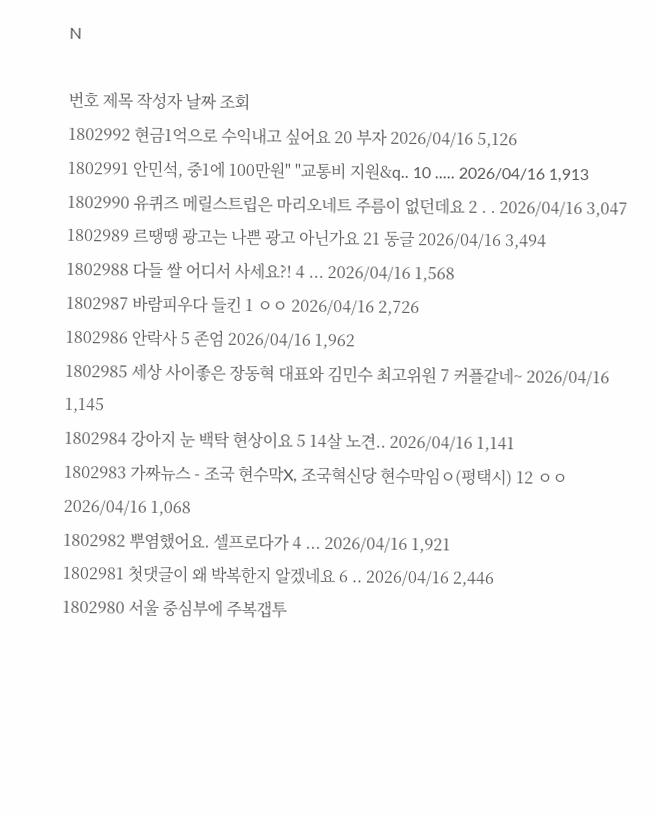N

번호 제목 작성자 날짜 조회
1802992 현금1억으로 수익내고 싶어요 20 부자 2026/04/16 5,126
1802991 안민석, 중1에 100만원" "교통비 지원&q.. 10 ..... 2026/04/16 1,913
1802990 유퀴즈 메릴스트립은 마리오네트 주름이 없던데요 2 . . 2026/04/16 3,047
1802989 르땡땡 광고는 나쁜 광고 아닌가요 21 동글 2026/04/16 3,494
1802988 다들 쌀 어디서 사세요?! 4 ... 2026/04/16 1,568
1802987 바람피우다 들킨 1 ㅇㅇ 2026/04/16 2,726
1802986 안락사 5 존엄 2026/04/16 1,962
1802985 세상 사이좋은 장동혁 대표와 김민수 최고위원 7 커플같네~ 2026/04/16 1,145
1802984 강아지 눈 백탁 현상이요 5 14살 노견.. 2026/04/16 1,141
1802983 가짜뉴스 - 조국 현수막X, 조국혁신당 현수막임ㅇ(평택시) 12 ㅇㅇ 2026/04/16 1,068
1802982 뿌염했어요. 셀프로다가 4 ... 2026/04/16 1,921
1802981 첫댓글이 왜 박복한지 알겠네요 6 .. 2026/04/16 2,446
1802980 서울 중심부에 주복갭투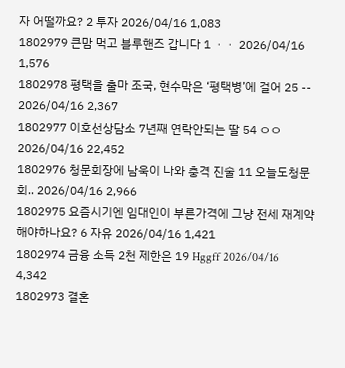자 어떨까요? 2 투자 2026/04/16 1,083
1802979 큰맘 먹고 블루핸즈 갑니다 1 ㆍㆍ 2026/04/16 1,576
1802978 평택을 출마 조국, 현수막은 ‘평택병’에 걸어 25 -- 2026/04/16 2,367
1802977 이호선상담소 7년째 연락안되는 딸 54 ㅇㅇ 2026/04/16 22,452
1802976 청문회장에 남욱이 나와 충격 진술 11 오늘도청문회.. 2026/04/16 2,966
1802975 요즘시기엔 임대인이 부른가격에 그냥 전세 재계약 해야하나요? 6 자유 2026/04/16 1,421
1802974 금융 소득 2천 제한은 19 Hggff 2026/04/16 4,342
1802973 결혼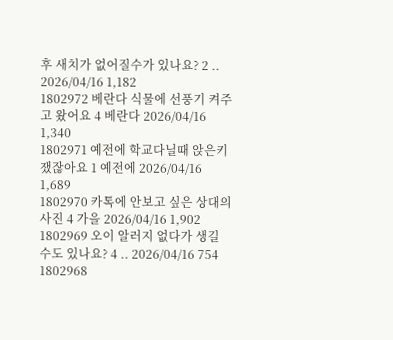후 새치가 없어질수가 있나요? 2 .. 2026/04/16 1,182
1802972 베란다 식물에 선풍기 켜주고 왔어요 4 베란다 2026/04/16 1,340
1802971 예전에 학교다닐때 앉은키 쟀잖아요 1 예전에 2026/04/16 1,689
1802970 카톡에 안보고 싶은 상대의 사진 4 가을 2026/04/16 1,902
1802969 오이 알러지 없다가 생길 수도 있나요? 4 .. 2026/04/16 754
1802968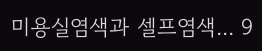미용실염색과 셀프염색... 9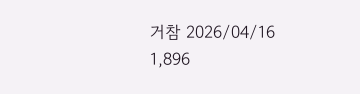거참 2026/04/16 1,896